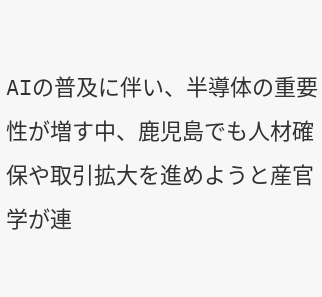AIの普及に伴い、半導体の重要性が増す中、鹿児島でも人材確保や取引拡大を進めようと産官学が連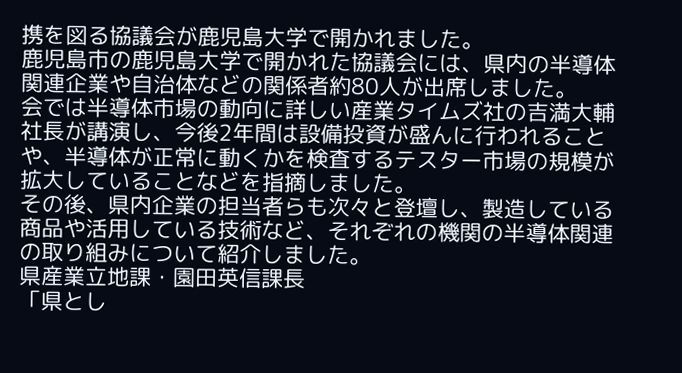携を図る協議会が鹿児島大学で開かれました。
鹿児島市の鹿児島大学で開かれた協議会には、県内の半導体関連企業や自治体などの関係者約80人が出席しました。
会では半導体市場の動向に詳しい産業タイムズ社の吉満大輔社長が講演し、今後2年間は設備投資が盛んに行われることや、半導体が正常に動くかを検査するテスター市場の規模が拡大していることなどを指摘しました。
その後、県内企業の担当者らも次々と登壇し、製造している商品や活用している技術など、それぞれの機関の半導体関連の取り組みについて紹介しました。
県産業立地課・園田英信課長
「県とし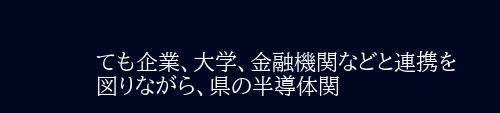ても企業、大学、金融機関などと連携を図りながら、県の半導体関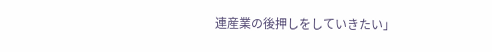連産業の後押しをしていきたい」